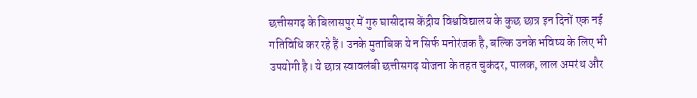छत्तीसगढ़ के बिलासपुर में गुरु घासीदास केंद्रीय विश्वविद्यालय के कुछ छात्र इन दिनों एक नई गतिविधि कर रहे हैं। उनके मुताबिक ये न सिर्फ मनोरंजक है, बल्कि उनके भविष्य के लिए भी उपयोगी है। ये छात्र स्वावलंबी छत्तीसगढ़ योजना के तहत चुकंदर, पालक, लाल अमरंथ और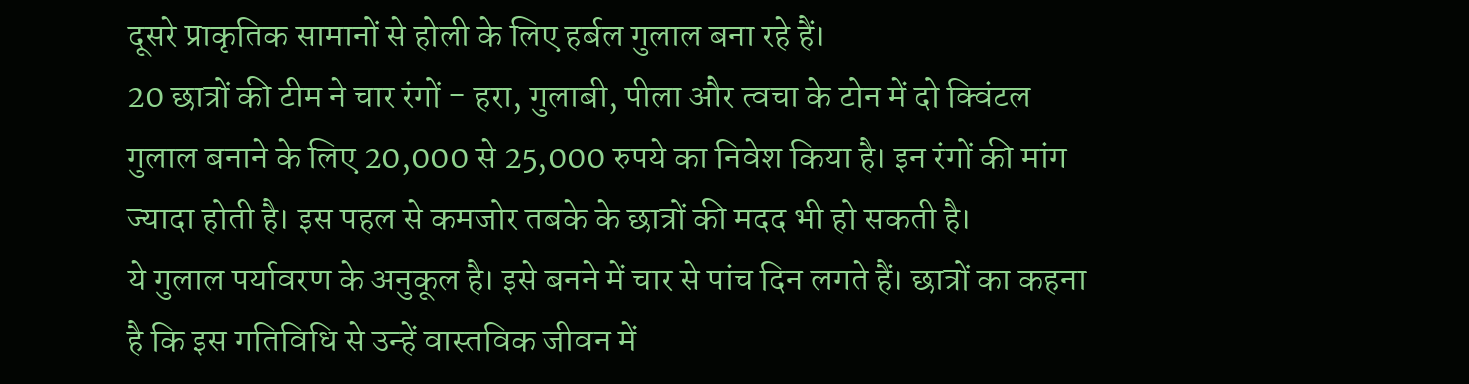दूसरे प्राकृतिक सामानों से होली के लिए हर्बल गुलाल बना रहे हैं।
20 छात्रों की टीम ने चार रंगों - हरा, गुलाबी, पीला और त्वचा के टोन में दो क्विंटल गुलाल बनाने के लिए 20,000 से 25,000 रुपये का निवेश किया है। इन रंगों की मांग ज्यादा होती है। इस पहल से कमजोर तबके के छात्रों की मदद भी हो सकती है।
ये गुलाल पर्यावरण के अनुकूल है। इसे बनने में चार से पांच दिन लगते हैं। छात्रों का कहना है कि इस गतिविधि से उन्हें वास्तविक जीवन में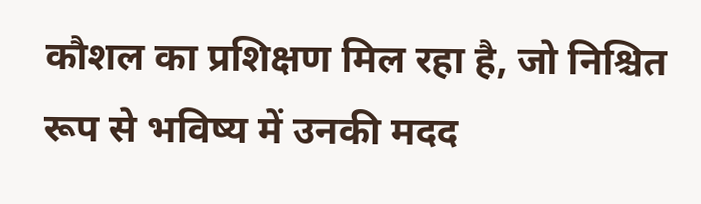कौशल का प्रशिक्षण मिल रहा है, जो निश्चित रूप से भविष्य में उनकी मदद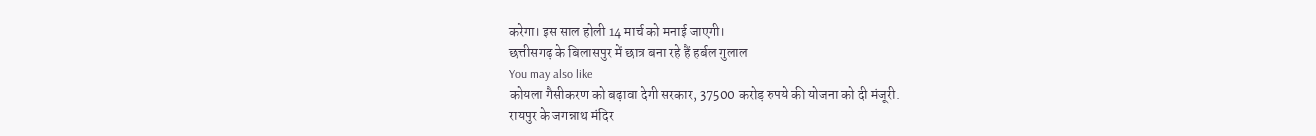करेगा। इस साल होली 14 मार्च को मनाई जाएगी।
छत्तीसगढ़ के बिलासपुर में छात्र बना रहे हैं हर्बल गुलाल
You may also like
कोयला गैसीकरण को बढ़ावा देगी सरकार, 37500 करोड़ रुपये की योजना को दी मंजूरी.
रायपुर के जगन्नाथ मंदिर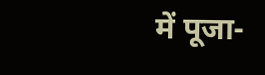में पूजा-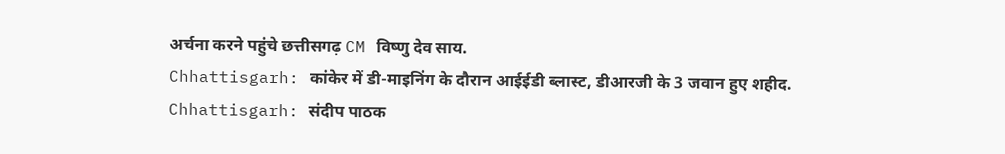अर्चना करने पहुंचे छत्तीसगढ़ CM विष्णु देव साय.
Chhattisgarh: कांकेर में डी-माइनिंग के दौरान आईईडी ब्लास्ट, डीआरजी के 3 जवान हुए शहीद.
Chhattisgarh: संदीप पाठक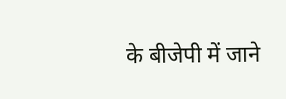के बीजेपी में जाने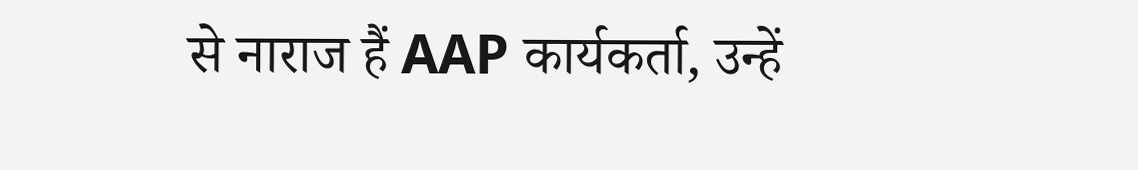से नाराज हैं AAP कार्यकर्ता, उन्हें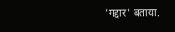'गद्दार' बताया.